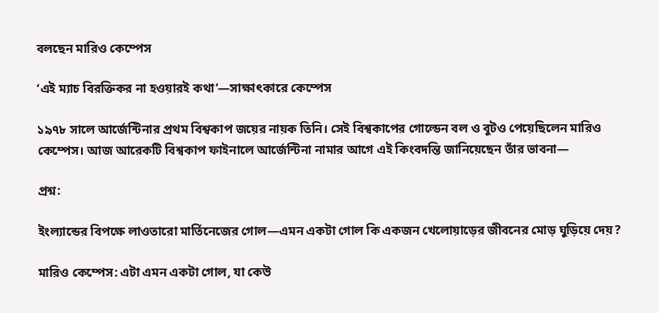বলছেন মারিও কেম্পেস

‘এই ম্যাচ বিরক্তিকর না হওয়ারই কথা’—সাক্ষাৎকারে কেম্পেস

১৯৭৮ সালে আর্জেন্টিনার প্রথম বিশ্বকাপ জয়ের নায়ক তিনি। সেই বিশ্বকাপের গোল্ডেন বল ও বুটও পেয়েছিলেন মারিও কেম্পেস। আজ আরেকটি বিশ্বকাপ ফাইনালে আর্জেন্টিনা নামার আগে এই কিংবদন্তি জানিয়েছেন তাঁর ভাবনা—

প্রশ্ন:

ইংল্যান্ডের বিপক্ষে লাওতারো মার্তিনেজের গোল—এমন একটা গোল কি একজন খেলোয়াড়ের জীবনের মোড় ঘুড়িয়ে দেয়?

মারিও কেম্পেস: এটা এমন একটা গোল, যা কেউ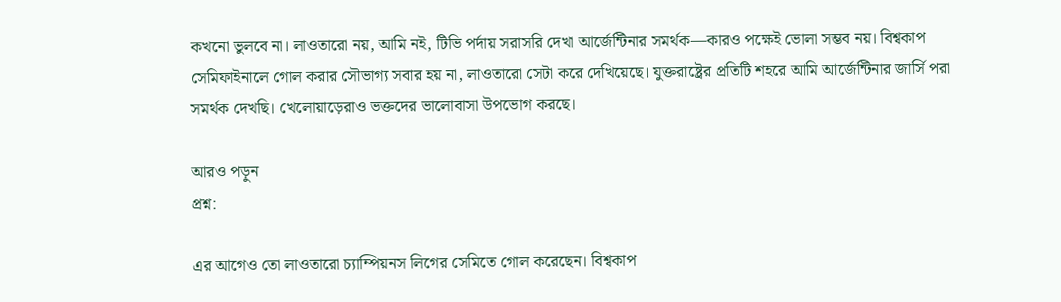কখনো ভুলবে না। লাওতারো নয়, আমি নই, টিভি পর্দায় সরাসরি দেখা আর্জেন্টিনার সমর্থক—কারও পক্ষেই ভোলা সম্ভব নয়। বিশ্বকাপ সেমিফাইনালে গোল করার সৌভাগ্য সবার হয় না, লাওতারো সেটা করে দেখিয়েছে। যুক্তরাষ্ট্রের প্রতিটি শহরে আমি আর্জেন্টিনার জার্সি পরা সমর্থক দেখছি। খেলোয়াড়েরাও ভক্তদের ভালোবাসা উপভোগ করছে।

আরও পড়ুন
প্রশ্ন:

এর আগেও তো লাওতারো চ্যাম্পিয়নস লিগের সেমিতে গোল করেছেন। বিশ্বকাপ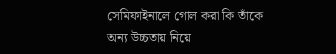সেমিফাইনালে গোল করা কি তাঁকে অন্য উচ্চতায় নিয়ে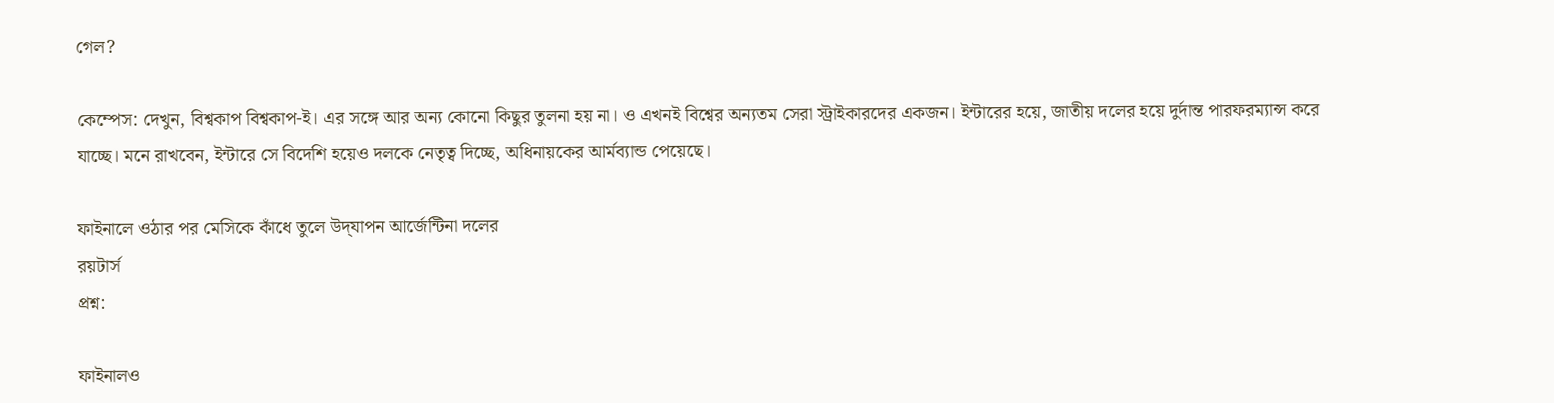গেল?

কেম্পেস: দেখুন, বিশ্বকাপ বিশ্বকাপ-ই। এর সঙ্গে আর অন্য কোনো কিছুর তুলনা হয় না। ও এখনই বিশ্বের অন্যতম সেরা স্ট্রাইকারদের একজন। ইন্টারের হয়ে, জাতীয় দলের হয়ে দুর্দান্ত পারফরম্যান্স করে যাচ্ছে। মনে রাখবেন, ইন্টারে সে বিদেশি হয়েও দলকে নেতৃত্ব দিচ্ছে, অধিনায়কের আর্মব্যান্ড পেয়েছে।

ফাইনালে ওঠার পর মেসিকে কাঁধে তুলে উদ্‌যাপন আর্জেন্টিনা দলের
রয়টার্স
প্রশ্ন:

ফাইনালও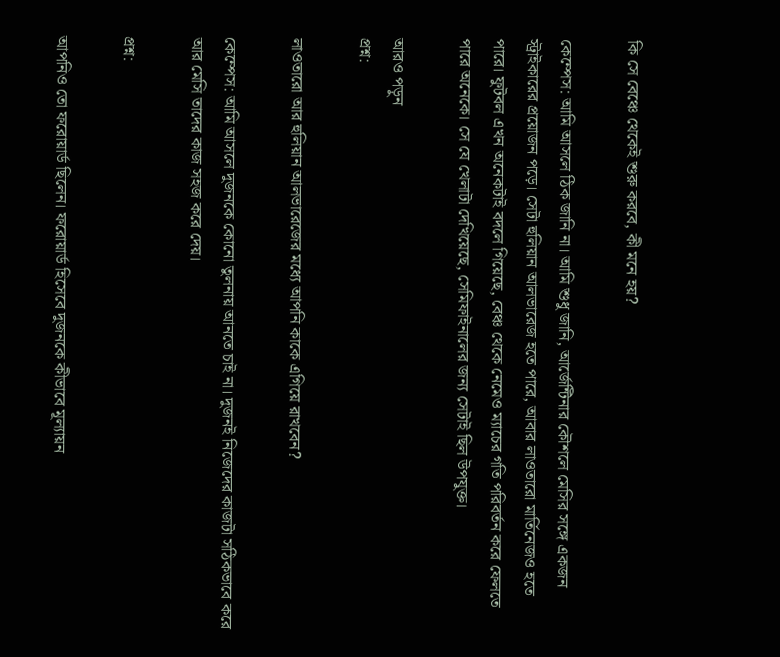কি সে বেঞ্চে থেকেই শুরু করবে, কী মনে হয়?

কেম্পেস: আমি আসলে ঠিক জানি না। আমি শুধু জানি, আর্জেন্টিনার কৌশলে মেসির সঙ্গে একজন স্ট্রাইকারের প্রয়োজন পড়ে। সেটা হুলিয়ান আলভারেজ হতে পারে, আবার লাওতারো মার্তিনেজও হতে পারে। ফুটবল এখন অনেকটাই বদলে গিয়েছে, বেঞ্চ থেকে নেমেও ম্যাচের গতি পরিবর্তন করে ফেলতে পারে অনেকে। সে যে খেলাটা দেখিয়েছে, সেমিফাইনালের জন্য সেটাই ছিল উপযুক্ত।

আরও পড়ুন
প্রশ্ন:

লাওতারো আর হুলিয়ান আলভারেজের মধ্যে আপনি কাকে এগিয়ে রাখবেন?

কেম্পেস: আমি আসলে দুজনকে কোনো তুলনায় আনতে চাই না। দুজনই নিজেদের কাজটা সঠিকভাবে করে আর মেসি তাদের কাজ সহজ করে দেয়।

প্রশ্ন:

আপনিও তো ফরোয়ার্ড ছিলেন। ফরোয়ার্ড হিসেবে দুজনকে কীভাবে মূল্যায়ন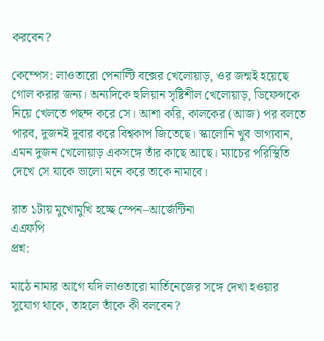করবেন?

কেম্পেস: লাওতারো পেনাল্টি বক্সের খেলোয়াড়, ওর জন্মই হয়েছে গোল করার জন্য। অন্যদিকে হুলিয়ান সৃষ্টিশীল খেলোয়াড়, ডিফেন্সকে নিয়ে খেলতে পছন্দ করে সে। আশা করি, কালকের (আজ) পর বলতে পারব, দুজনই দুবার করে বিশ্বকাপ জিতেছে। স্কালোনি খুব ভাগ্যবান, এমন দুজন খেলোয়াড় একসঙ্গে তাঁর কাছে আছে। ম্যাচের পরিস্থিতি দেখে সে যাকে ভালো মনে করে তাকে নামাবে।

রাত ১টায় মুখোমুখি হচ্ছে স্পেন–আর্জেন্টিনা
এএফপি
প্রশ্ন:

মাঠে নামার আগে যদি লাওতারো মার্তিনেজের সঙ্গে দেখা হওয়ার সুযোগ থাকে, তাহলে তাঁকে কী বলবেন?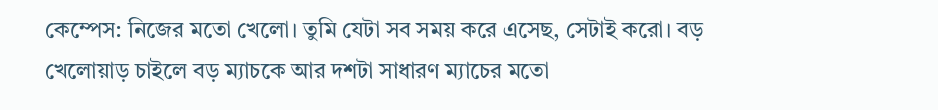কেম্পেস: নিজের মতো খেলো। তুমি যেটা সব সময় করে এসেছ, সেটাই করো। বড় খেলোয়াড় চাইলে বড় ম্যাচকে আর দশটা সাধারণ ম্যাচের মতো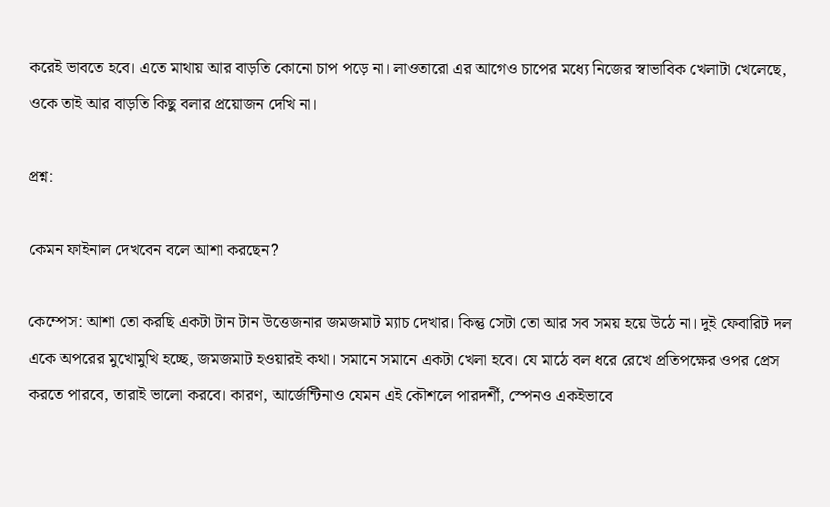করেই ভাবতে হবে। এতে মাথায় আর বাড়তি কোনো চাপ পড়ে না। লাওতারো এর আগেও চাপের মধ্যে নিজের স্বাভাবিক খেলাটা খেলেছে, ওকে তাই আর বাড়তি কিছু বলার প্রয়োজন দেখি না।

প্রশ্ন:

কেমন ফাইনাল দেখবেন বলে আশা করছেন?

কেম্পেস: আশা তো করছি একটা টান টান উত্তেজনার জমজমাট ম্যাচ দেখার। কিন্তু সেটা তো আর সব সময় হয়ে উঠে না। দুই ফেবারিট দল একে অপরের মুখোমুখি হচ্ছে, জমজমাট হওয়ারই কথা। সমানে সমানে একটা খেলা হবে। যে মাঠে বল ধরে রেখে প্রতিপক্ষের ওপর প্রেস করতে পারবে, তারাই ভালো করবে। কারণ, আর্জেন্টিনাও যেমন এই কৌশলে পারদর্শী, স্পেনও একইভাবে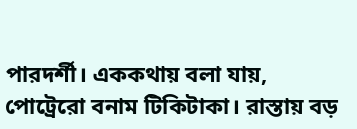পারদর্শী। এককথায় বলা যায়, পোট্রেরো বনাম টিকিটাকা। রাস্তায় বড়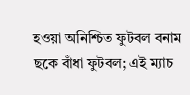হওয়া অনিশ্চিত ফুটবল বনাম ছকে বাঁধা ফুটবল; এই ম্যাচ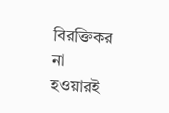বিরক্তিকর না হওয়ারই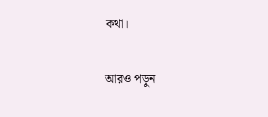কথা।

আরও পড়ুন